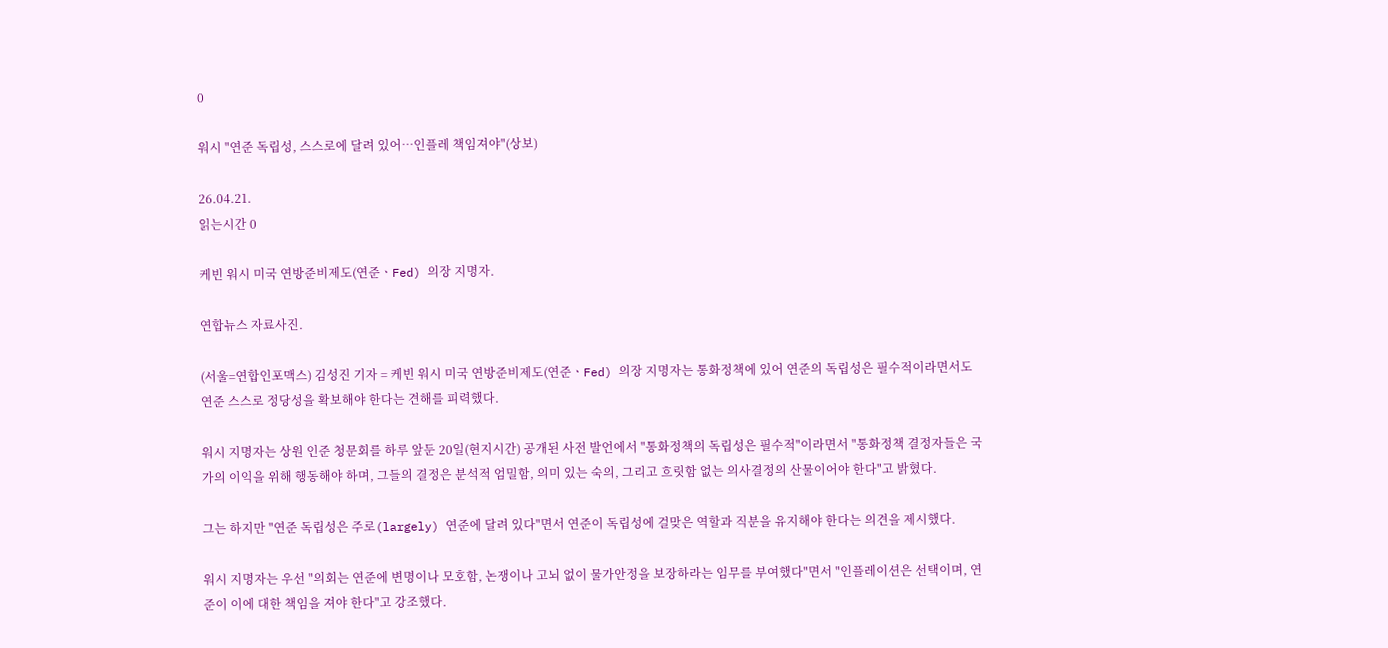0

워시 "연준 독립성, 스스로에 달려 있어…인플레 책임져야"(상보)

26.04.21.
읽는시간 0

케빈 워시 미국 연방준비제도(연준ㆍFed) 의장 지명자.

연합뉴스 자료사진.

(서울=연합인포맥스) 김성진 기자 = 케빈 워시 미국 연방준비제도(연준ㆍFed) 의장 지명자는 통화정책에 있어 연준의 독립성은 필수적이라면서도 연준 스스로 정당성을 확보해야 한다는 견해를 피력했다.

워시 지명자는 상원 인준 청문회를 하루 앞둔 20일(현지시간) 공개된 사전 발언에서 "통화정책의 독립성은 필수적"이라면서 "통화정책 결정자들은 국가의 이익을 위해 행동해야 하며, 그들의 결정은 분석적 엄밀함, 의미 있는 숙의, 그리고 흐릿함 없는 의사결정의 산물이어야 한다"고 밝혔다.

그는 하지만 "연준 독립성은 주로(largely) 연준에 달려 있다"면서 연준이 독립성에 걸맞은 역할과 직분을 유지해야 한다는 의견을 제시했다.

워시 지명자는 우선 "의회는 연준에 변명이나 모호함, 논쟁이나 고뇌 없이 물가안정을 보장하라는 임무를 부여했다"면서 "인플레이션은 선택이며, 연준이 이에 대한 책임을 져야 한다"고 강조했다.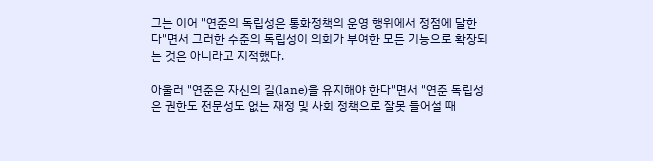그는 이어 "연준의 독립성은 통화정책의 운영 행위에서 정점에 달한다"면서 그러한 수준의 독립성이 의회가 부여한 모든 기능으로 확장되는 것은 아니라고 지적했다.

아울러 "연준은 자신의 길(lane)을 유지해야 한다"면서 "연준 독립성은 권한도 전문성도 없는 재정 및 사회 정책으로 잘못 들어설 때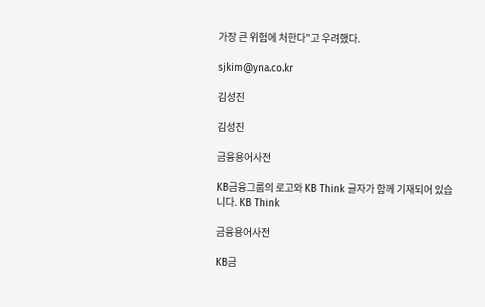가장 큰 위험에 처한다"고 우려했다.

sjkim@yna.co.kr

김성진

김성진

금융용어사전

KB금융그룹의 로고와 KB Think 글자가 함께 기재되어 있습니다. KB Think

금융용어사전

KB금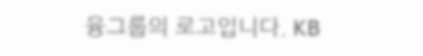융그룹의 로고입니다. KB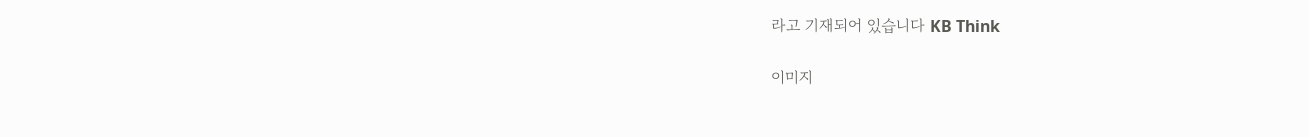라고 기재되어 있습니다 KB Think

이미지